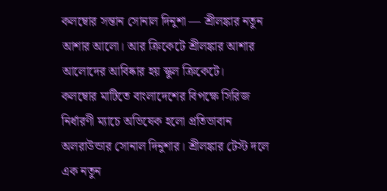কলম্বোর সন্তান সোনাল দিনুশা — শ্রীলঙ্কার নতুন আশার আলো। আর ক্রিকেটে শ্রীলঙ্কার আশার আলোদের আবিষ্কার হয় স্কুল ক্রিকেটে।
কলম্বোর মাটিতে বাংলাদেশের বিপক্ষে সিরিজ নির্ধারণী ম্যাচে অভিষেক হলো প্রতিভাবান অলরাউন্ডার সোনাল দিনুশার। শ্রীলঙ্কার টেস্ট দলে এক নতুন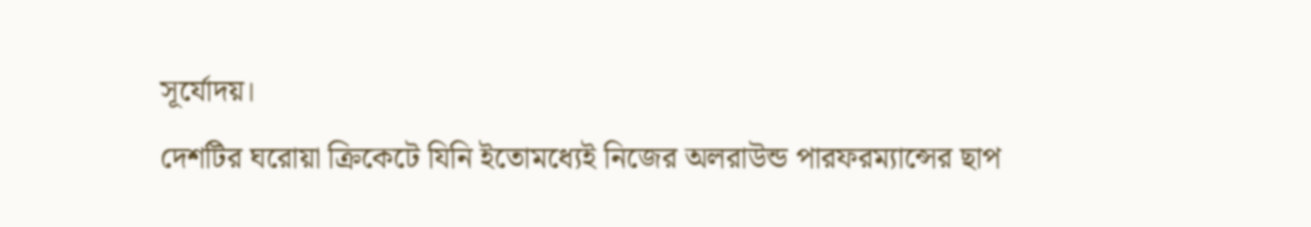সূর্যোদয়।
দেশটির ঘরোয়া ক্রিকেটে যিনি ইতোমধ্যেই নিজের অলরাউন্ড পারফরম্যান্সের ছাপ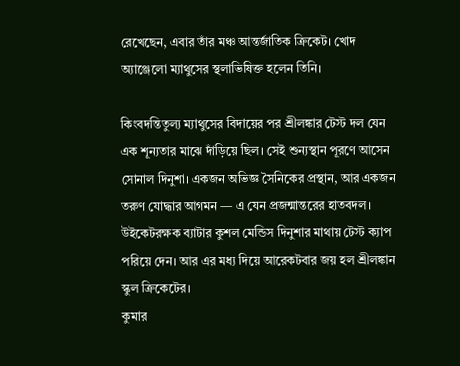রেখেছেন, এবার তাঁর মঞ্চ আন্তর্জাতিক ক্রিকেট। খোদ অ্যাঞ্জেলো ম্যাথুসের স্থলাভিষিক্ত হলেন তিনি।

কিংবদন্তিতুল্য ম্যাথুসের বিদায়ের পর শ্রীলঙ্কার টেস্ট দল যেন এক শূন্যতার মাঝে দাঁড়িয়ে ছিল। সেই শুন্যস্থান পূরণে আসেন সোনাল দিনুশা। একজন অভিজ্ঞ সৈনিকের প্রস্থান, আর একজন তরুণ যোদ্ধার আগমন — এ যেন প্রজন্মান্তরের হাতবদল।
উইকেটরক্ষক ব্যাটার কুশল মেন্ডিস দিনুশার মাথায় টেস্ট ক্যাপ পরিয়ে দেন। আর এর মধ্য দিয়ে আরেকটবার জয় হল শ্রীলঙ্কান স্কুল ক্রিকেটের।
কুমার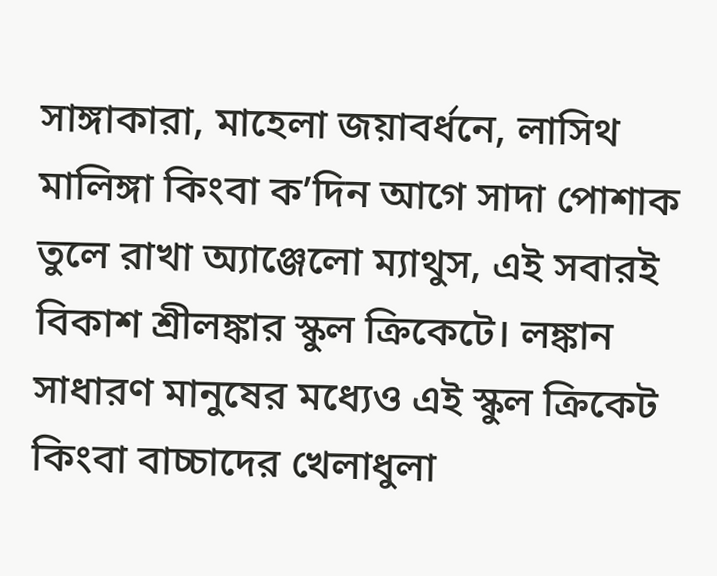সাঙ্গাকারা, মাহেলা জয়াবর্ধনে, লাসিথ মালিঙ্গা কিংবা ক’দিন আগে সাদা পোশাক তুলে রাখা অ্যাঞ্জেলো ম্যাথুস, এই সবারই বিকাশ শ্রীলঙ্কার স্কুল ক্রিকেটে। লঙ্কান সাধারণ মানুষের মধ্যেও এই স্কুল ক্রিকেট কিংবা বাচ্চাদের খেলাধুলা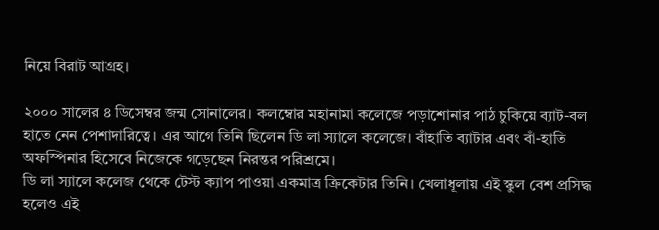নিয়ে বিরাট আগ্রহ।

২০০০ সালের ৪ ডিসেম্বর জন্ম সোনালের। কলম্বোর মহানামা কলেজে পড়াশোনার পাঠ চুকিয়ে ব্যাট-বল হাতে নেন পেশাদারিত্বে। এর আগে তিনি ছিলেন ডি লা স্যালে কলেজে। বাঁহাতি ব্যাটার এবং বাঁ-হাতি অফস্পিনার হিসেবে নিজেকে গড়েছেন নিরন্তর পরিশ্রমে।
ডি লা স্যালে কলেজ থেকে টেস্ট ক্যাপ পাওয়া একমাত্র ক্রিকেটার তিনি। খেলাধূলায় এই স্কুল বেশ প্রসিদ্ধ হলেও এই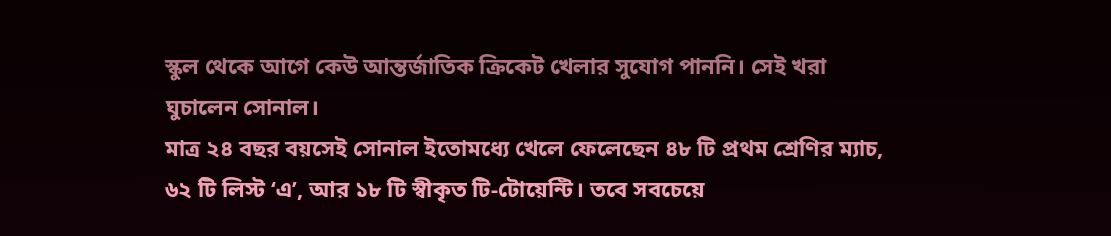স্কুল থেকে আগে কেউ আন্তর্জাতিক ক্রিকেট খেলার সুযোগ পাননি। সেই খরা ঘুচালেন সোনাল।
মাত্র ২৪ বছর বয়সেই সোনাল ইতোমধ্যে খেলে ফেলেছেন ৪৮ টি প্রথম শ্রেণির ম্যাচ, ৬২ টি লিস্ট ‘এ’, আর ১৮ টি স্বীকৃত টি-টোয়েন্টি। তবে সবচেয়ে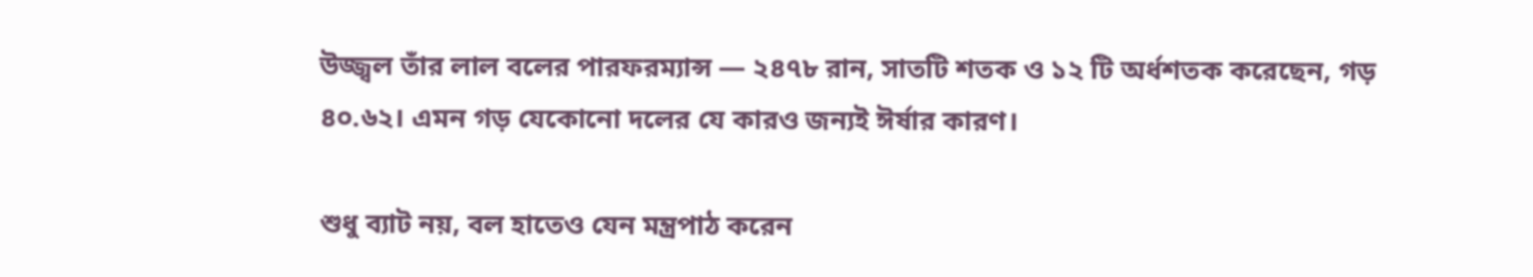উজ্জ্বল তাঁর লাল বলের পারফরম্যান্স — ২৪৭৮ রান, সাতটি শতক ও ১২ টি অর্ধশতক করেছেন, গড় ৪০.৬২। এমন গড় যেকোনো দলের যে কারও জন্যই ঈর্ষার কারণ।

শুধু ব্যাট নয়, বল হাতেও যেন মন্ত্রপাঠ করেন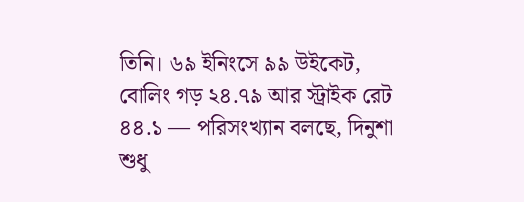তিনি। ৬৯ ইনিংসে ৯৯ উইকেট, বোলিং গড় ২৪.৭৯ আর স্ট্রাইক রেট ৪৪.১ — পরিসংখ্যান বলছে, দিনুশা শুধু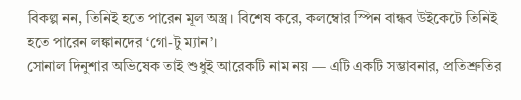বিকল্প নন, তিনিই হতে পারেন মূল অস্ত্র। বিশেষ করে, কলম্বোর স্পিন বান্ধব উইকেটে তিনিই হতে পারেন লঙ্কানদের ‘গো-টু ম্যান’।
সোনাল দিনুশার অভিষেক তাই শুধুই আরেকটি নাম নয় — এটি একটি সম্ভাবনার, প্রতিশ্রুতির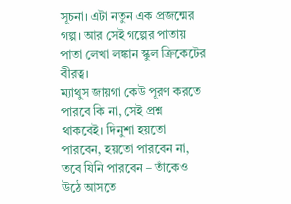সূচনা। এটা নতুন এক প্রজন্মের গল্প। আর সেই গল্পের পাতায় পাতা লেখা লঙ্কান স্কুল ক্রিকেটের বীরত্ব।
ম্যাথুস জায়গা কেউ পূরণ করতে পারবে কি না, সেই প্রশ্ন থাকবেই। দিনুশা হয়তো পারবেন, হয়তো পারবেন না, তবে যিনি পারবেন – তাঁকেও উঠে আসতে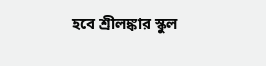হবে শ্রীলঙ্কার স্কুল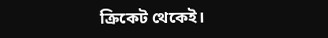ক্রিকেট থেকেই।